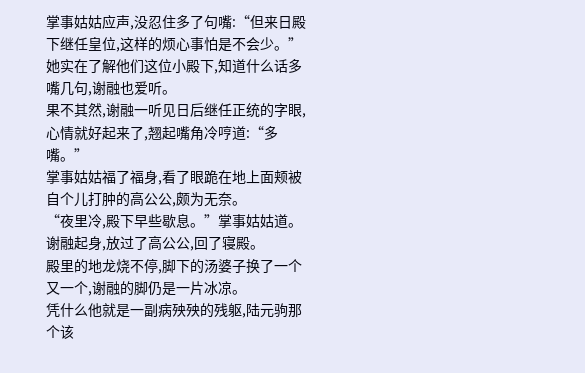掌事姑姑应声,没忍住多了句嘴:“但来日殿下继任皇位,这样的烦心事怕是不会少。”
她实在了解他们这位小殿下,知道什么话多嘴几句,谢融也爱听。
果不其然,谢融一听见日后继任正统的字眼,心情就好起来了,翘起嘴角冷哼道:“多嘴。”
掌事姑姑福了福身,看了眼跪在地上面颊被自个儿打肿的高公公,颇为无奈。
“夜里冷,殿下早些歇息。”掌事姑姑道。
谢融起身,放过了高公公,回了寝殿。
殿里的地龙烧不停,脚下的汤婆子换了一个又一个,谢融的脚仍是一片冰凉。
凭什么他就是一副病殃殃的残躯,陆元驹那个该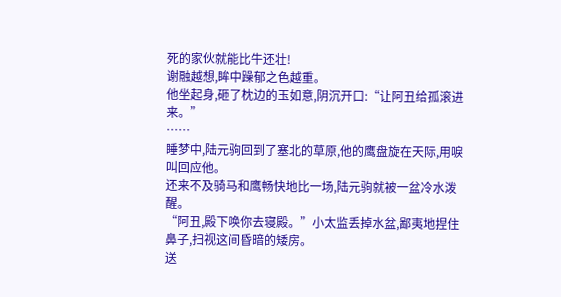死的家伙就能比牛还壮!
谢融越想,眸中躁郁之色越重。
他坐起身,砸了枕边的玉如意,阴沉开口:“让阿丑给孤滚进来。”
……
睡梦中,陆元驹回到了塞北的草原,他的鹰盘旋在天际,用唳叫回应他。
还来不及骑马和鹰畅快地比一场,陆元驹就被一盆冷水泼醒。
“阿丑,殿下唤你去寝殿。”小太监丢掉水盆,鄙夷地捏住鼻子,扫视这间昏暗的矮房。
送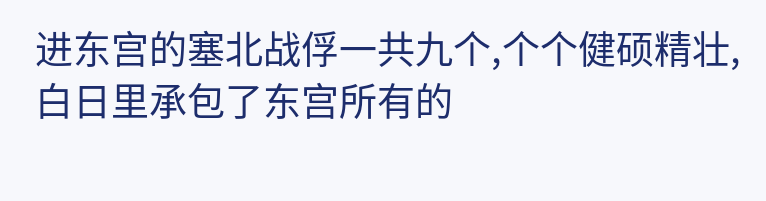进东宫的塞北战俘一共九个,个个健硕精壮,白日里承包了东宫所有的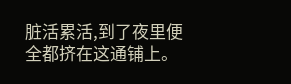脏活累活,到了夜里便全都挤在这通铺上。